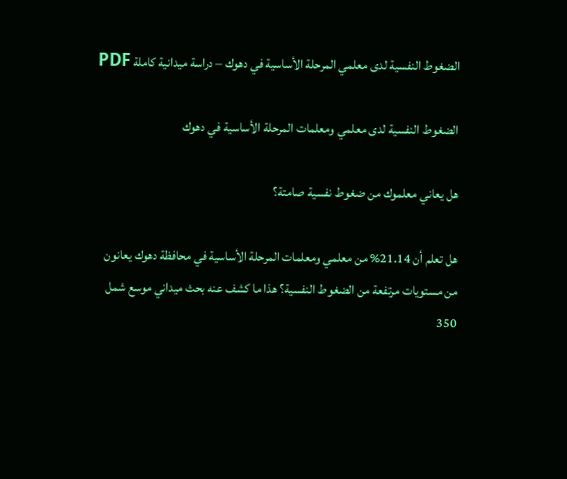الضغوط النفسية لدى معلمي المرحلة الأساسية في دهوك – دراسة ميدانية كاملة PDF

الضغوط النفسية لدى معلمي ومعلمات المرحلة الأساسية في دهوك

هل يعاني معلموك من ضغوط نفسية صامتة؟

هل تعلم أن 21.14% من معلمي ومعلمات المرحلة الأساسية في محافظة دهوك يعانون من مستويات مرتفعة من الضغوط النفسية؟ هذا ما كشف عنه بحث ميداني موسع شمل 350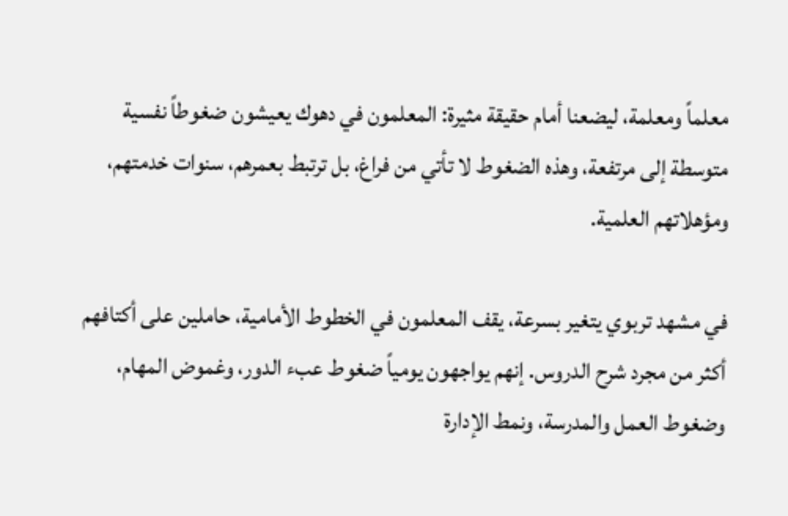معلماً ومعلمة، ليضعنا أمام حقيقة مثيرة: المعلمون في دهوك يعيشون ضغوطاً نفسية متوسطة إلى مرتفعة، وهذه الضغوط لا تأتي من فراغ، بل ترتبط بعمرهم، سنوات خدمتهم، ومؤهلاتهم العلمية.

في مشهد تربوي يتغير بسرعة، يقف المعلمون في الخطوط الأمامية، حاملين على أكتافهم أكثر من مجرد شرح الدروس. إنهم يواجهون يومياً ضغوط عبء الدور، وغموض المهام، وضغوط العمل والمدرسة، ونمط الإدارة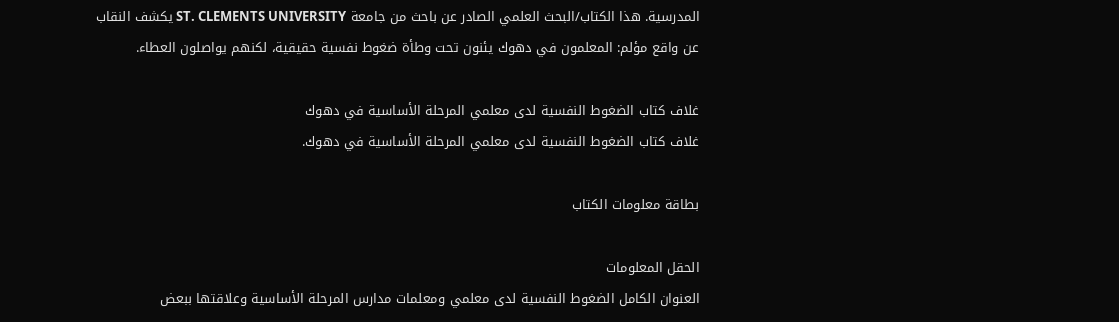المدرسية. هذا الكتاب/البحث العلمي الصادر عن باحث من جامعة ST. CLEMENTS UNIVERSITY يكشف النقاب عن واقع مؤلم: المعلمون في دهوك يئنون تحت وطأة ضغوط نفسية حقيقية، لكنهم يواصلون العطاء.

غلاف كتاب الضغوط النفسية لدى معلمي المرحلة الأساسية في دهوك
غلاف كتاب الضغوط النفسية لدى معلمي المرحلة الأساسية في دهوك.

بطاقة معلومات الكتاب

الحقل المعلومات
العنوان الكامل الضغوط النفسية لدى معلمي ومعلمات مدارس المرحلة الأساسية وعلاقتها ببعض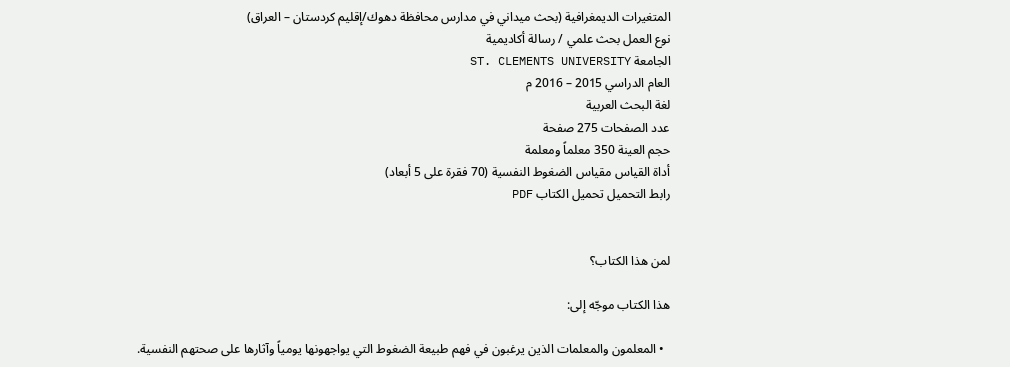المتغيرات الديمغرافية (بحث ميداني في مدارس محافظة دهوك/إقليم كردستان – العراق)
نوع العمل بحث علمي / رسالة أكاديمية
الجامعة ST. CLEMENTS UNIVERSITY
العام الدراسي 2015 – 2016 م
لغة البحث العربية
عدد الصفحات 275 صفحة
حجم العينة 350 معلماً ومعلمة
أداة القياس مقياس الضغوط النفسية (70 فقرة على 5 أبعاد)
رابط التحميل تحميل الكتاب PDF


لمن هذا الكتاب؟

هذا الكتاب موجّه إلى:

  • المعلمون والمعلمات الذين يرغبون في فهم طبيعة الضغوط التي يواجهونها يومياً وآثارها على صحتهم النفسية.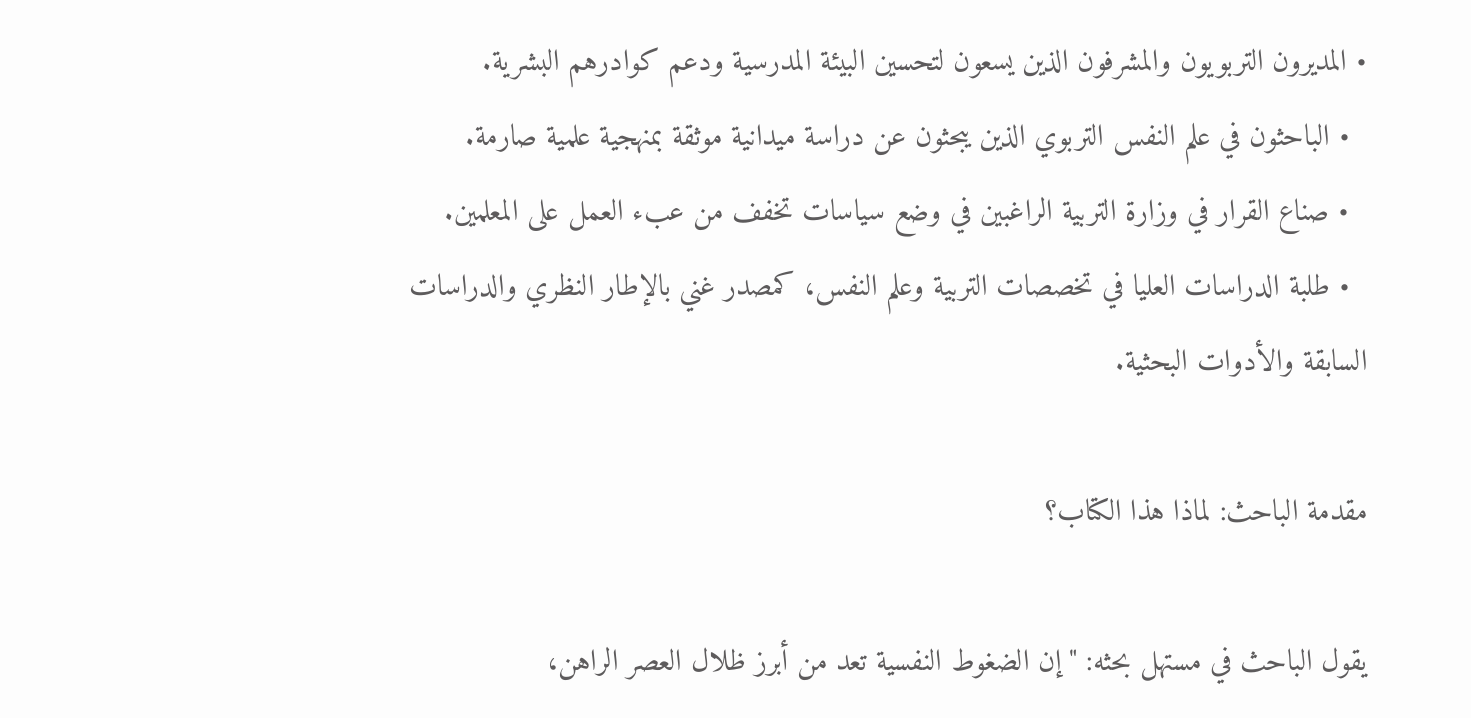• المديرون التربويون والمشرفون الذين يسعون لتحسين البيئة المدرسية ودعم كوادرهم البشرية.
  • الباحثون في علم النفس التربوي الذين يبحثون عن دراسة ميدانية موثقة بمنهجية علمية صارمة.
  • صناع القرار في وزارة التربية الراغبين في وضع سياسات تخفف من عبء العمل على المعلمين.
  • طلبة الدراسات العليا في تخصصات التربية وعلم النفس، كمصدر غني بالإطار النظري والدراسات السابقة والأدوات البحثية.

مقدمة الباحث: لماذا هذا الكتاب؟

يقول الباحث في مستهل بحثه: "إن الضغوط النفسية تعد من أبرز ظلال العصر الراهن،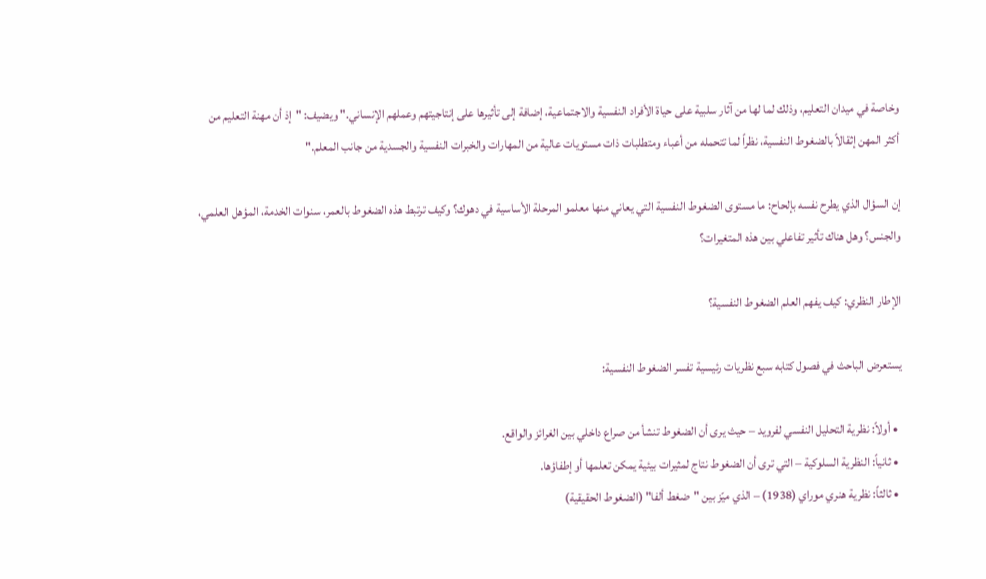وخاصة في ميدان التعليم، وذلك لما لها من آثار سلبية على حياة الأفراد النفسية والاجتماعية، إضافة إلى تأثيرها على إنتاجيتهم وعملهم الإنساني." ويضيف: "إذ أن مهنة التعليم من أكثر المهن إثقالاً بالضغوط النفسية، نظراً لما تتحمله من أعباء ومتطلبات ذات مستويات عالية من المهارات والخبرات النفسية والجسدية من جانب المعلم."

إن السؤال الذي يطرح نفسه بإلحاح: ما مستوى الضغوط النفسية التي يعاني منها معلمو المرحلة الأساسية في دهوك؟ وكيف ترتبط هذه الضغوط بالعمر، سنوات الخدمة، المؤهل العلمي، والجنس؟ وهل هناك تأثير تفاعلي بين هذه المتغيرات؟

الإطار النظري: كيف يفهم العلم الضغوط النفسية؟

يستعرض الباحث في فصول كتابه سبع نظريات رئيسية تفسر الضغوط النفسية:

  • أولاً: نظرية التحليل النفسي لفرويد – حيث يرى أن الضغوط تنشأ من صراع داخلي بين الغرائز والواقع.
  • ثانياً: النظرية السلوكية – التي ترى أن الضغوط نتاج لمثيرات بيئية يمكن تعلمها أو إطفاؤها.
  • ثالثاً: نظرية هنري موراي (1938) – الذي ميّز بين "ضغط ألفا" (الضغوط الحقيقية)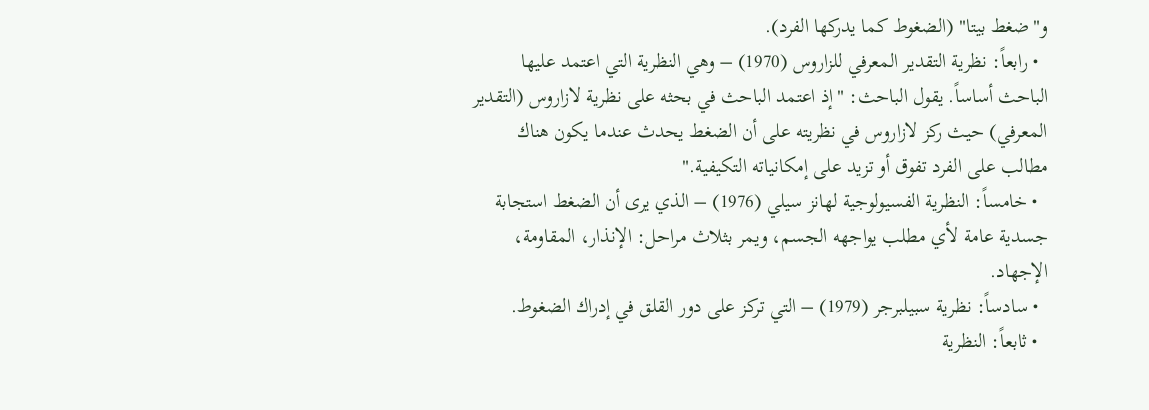و"ضغط بيتا" (الضغوط كما يدركها الفرد).
  • رابعاً: نظرية التقدير المعرفي للزاروس (1970) – وهي النظرية التي اعتمد عليها الباحث أساساً. يقول الباحث: "إذ اعتمد الباحث في بحثه على نظرية لازاروس (التقدير المعرفي) حيث ركز لازاروس في نظريته على أن الضغط يحدث عندما يكون هناك مطالب على الفرد تفوق أو تزيد على إمكانياته التكيفية."
  • خامساً: النظرية الفسيولوجية لهانز سيلي (1976) – الذي يرى أن الضغط استجابة جسدية عامة لأي مطلب يواجهه الجسم، ويمر بثلاث مراحل: الإنذار، المقاومة، الإجهاد.
  • سادساً: نظرية سبيلبرجر (1979) – التي تركز على دور القلق في إدراك الضغوط.
  • ثابعاً: النظرية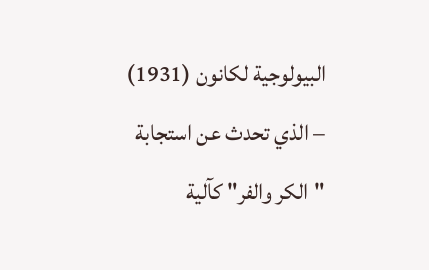البيولوجية لكانون (1931) – الذي تحدث عن استجابة "الكر والفر" كآلية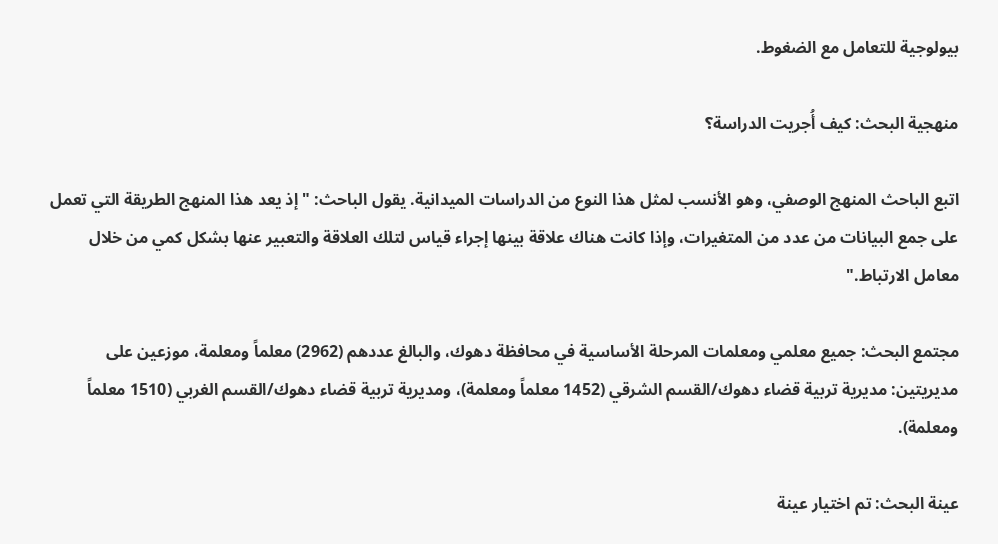بيولوجية للتعامل مع الضغوط.

منهجية البحث: كيف أُجريت الدراسة؟

اتبع الباحث المنهج الوصفي، وهو الأنسب لمثل هذا النوع من الدراسات الميدانية. يقول الباحث: "إذ يعد هذا المنهج الطريقة التي تعمل على جمع البيانات من عدد من المتغيرات، وإذا كانت هناك علاقة بينها إجراء قياس لتلك العلاقة والتعبير عنها بشكل كمي من خلال معامل الارتباط."

مجتمع البحث: جميع معلمي ومعلمات المرحلة الأساسية في محافظة دهوك، والبالغ عددهم (2962) معلماً ومعلمة، موزعين على مديريتين: مديرية تربية قضاء دهوك/القسم الشرقي (1452 معلماً ومعلمة)، ومديرية تربية قضاء دهوك/القسم الغربي (1510 معلماً ومعلمة).

عينة البحث: تم اختيار عينة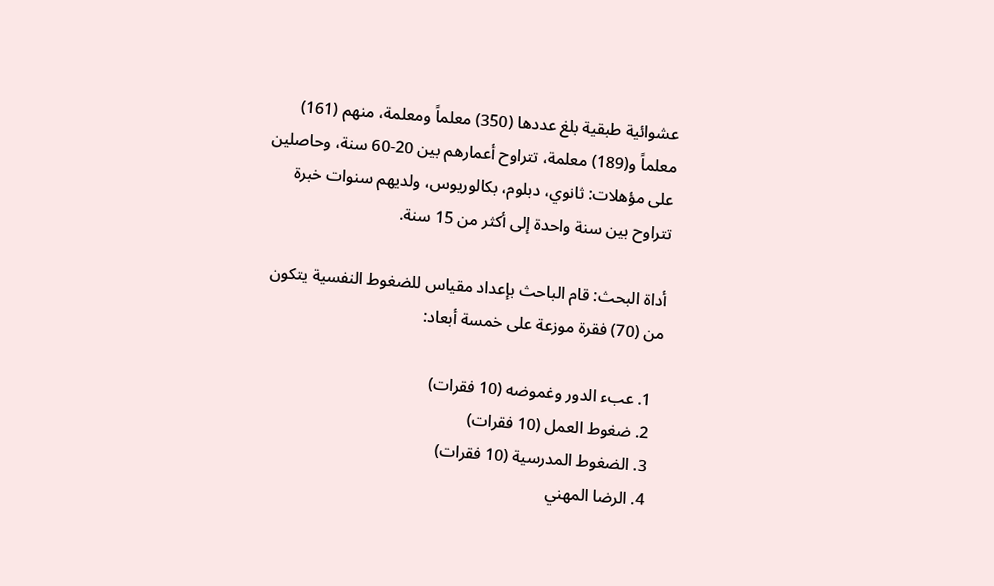عشوائية طبقية بلغ عددها (350) معلماً ومعلمة، منهم (161) معلماً و(189) معلمة، تتراوح أعمارهم بين 20-60 سنة، وحاصلين على مؤهلات: ثانوي، دبلوم، بكالوريوس، ولديهم سنوات خبرة تتراوح بين سنة واحدة إلى أكثر من 15 سنة.

أداة البحث: قام الباحث بإعداد مقياس للضغوط النفسية يتكون من (70) فقرة موزعة على خمسة أبعاد:

  1. عبء الدور وغموضه (10 فقرات)
  2. ضغوط العمل (10 فقرات)
  3. الضغوط المدرسية (10 فقرات)
  4. الرضا المهني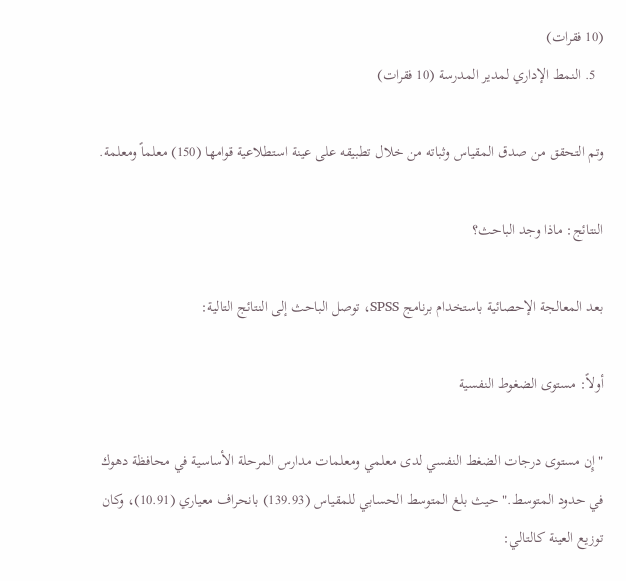(10 فقرات)
  5. النمط الإداري لمدير المدرسة (10 فقرات)

وتم التحقق من صدق المقياس وثباته من خلال تطبيقه على عينة استطلاعية قوامها (150) معلماً ومعلمة.

النتائج: ماذا وجد الباحث؟

بعد المعالجة الإحصائية باستخدام برنامج SPSS، توصل الباحث إلى النتائج التالية:

أولاً: مستوى الضغوط النفسية

"إِن مستوى درجات الضغط النفسي لدى معلمي ومعلمات مدارس المرحلة الأساسية في محافظة دهوك في حدود المتوسط." حيث بلغ المتوسط الحسابي للمقياس (139.93) بانحراف معياري (10.91)، وكان توزيع العينة كالتالي: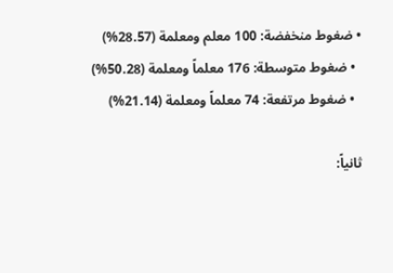• ضغوط منخفضة: 100 معلم ومعلمة (28.57%)
  • ضغوط متوسطة: 176 معلماً ومعلمة (50.28%)
  • ضغوط مرتفعة: 74 معلماً ومعلمة (21.14%)

ثانياً: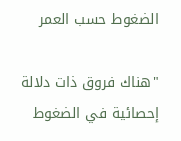الضغوط حسب العمر

"هناك فروق ذات دلالة إحصائية في الضغوط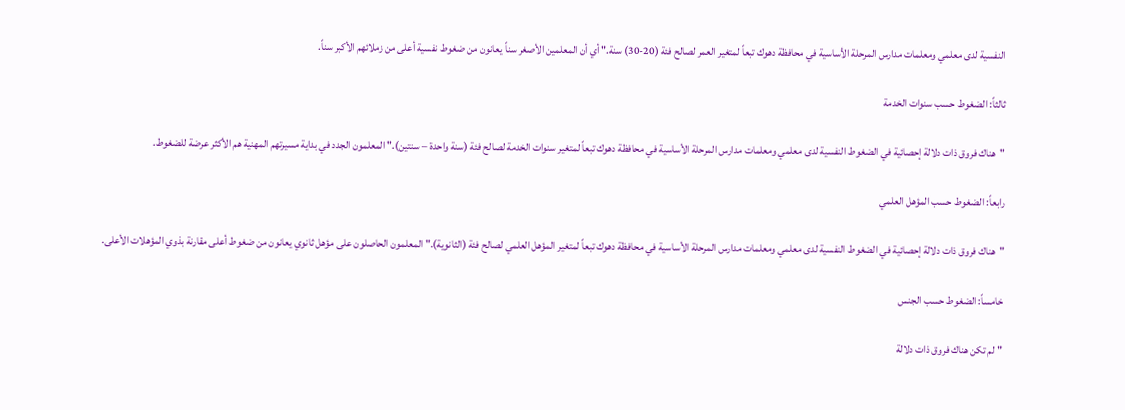النفسية لدى معلمي ومعلمات مدارس المرحلة الأساسية في محافظة دهوك تبعاً لمتغير العمر لصالح فئة (20-30) سنة." أي أن المعلمين الأصغر سناً يعانون من ضغوط نفسية أعلى من زملائهم الأكبر سناً.

ثالثاً: الضغوط حسب سنوات الخدمة

"هناك فروق ذات دلالة إحصائية في الضغوط النفسية لدى معلمي ومعلمات مدارس المرحلة الأساسية في محافظة دهوك تبعاً لمتغير سنوات الخدمة لصالح فئة (سنة واحدة – سنتين)." المعلمون الجدد في بداية مسيرتهم المهنية هم الأكثر عرضة للضغوط.

رابعاً: الضغوط حسب المؤهل العلمي

"هناك فروق ذات دلالة إحصائية في الضغوط النفسية لدى معلمي ومعلمات مدارس المرحلة الأساسية في محافظة دهوك تبعاً لمتغير المؤهل العلمي لصالح فئة (الثانوية)." المعلمون الحاصلون على مؤهل ثانوي يعانون من ضغوط أعلى مقارنة بذوي المؤهلات الأعلى.

خامساً: الضغوط حسب الجنس

"لم تكن هناك فروق ذات دلالة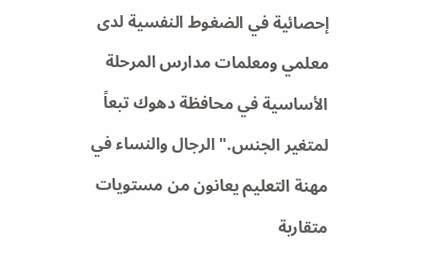إحصائية في الضغوط النفسية لدى معلمي ومعلمات مدارس المرحلة الأساسية في محافظة دهوك تبعاً لمتغير الجنس." الرجال والنساء في مهنة التعليم يعانون من مستويات متقاربة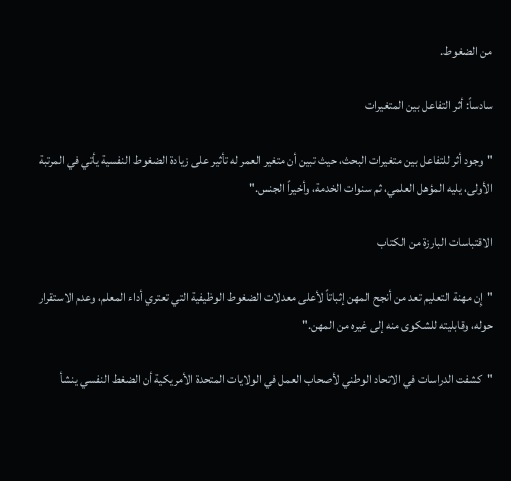من الضغوط.

سادساً: أثر التفاعل بين المتغيرات

"وجود أثر للتفاعل بين متغيرات البحث، حيث تبين أن متغير العمر له تأثير على زيادة الضغوط النفسية يأتي في المرتبة الأولى، يليه المؤهل العلمي، ثم سنوات الخدمة، وأخيراً الجنس."

الاقتباسات البارزة من الكتاب

"إِن مهنة التعليم تعد من أنجح المهن إثباتاً لأعلى معدلات الضغوط الوظيفية التي تعتري أداء المعلم، وعدم الاستقرار حوله، وقابليته للشكوى منه إلى غيره من المهن."

"كشفت الدراسات في الاتحاد الوطني لأصحاب العمل في الولايات المتحدة الأمريكية أن الضغط النفسي ينشأ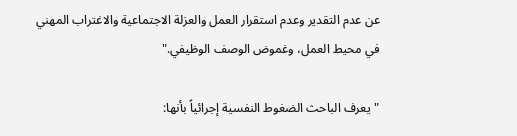عن عدم التقدير وعدم استقرار العمل والعزلة الاجتماعية والاغتراب المهني في محيط العمل، وغموض الوصف الوظيفي."

"يعرف الباحث الضغوط النفسية إجرائياً بأنها: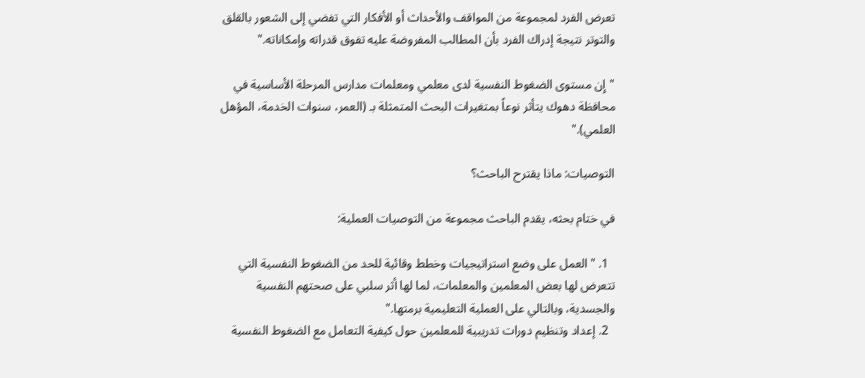تعرض الفرد لمجموعة من المواقف والأحداث أو الأفكار التي تفضي إلى الشعور بالقلق والتوتر نتيجة إدراك الفرد بأن المطالب المفروضة عليه تفوق قدراته وإمكاناته."

"إِن مستوى الضغوط النفسية لدى معلمي ومعلمات مدارس المرحلة الأساسية في محافظة دهوك يتأثر نوعاً بمتغيرات البحث المتمثلة بـ (العمر، سنوات الخدمة، المؤهل العلمي)."

التوصيات: ماذا يقترح الباحث؟

في ختام بحثه، يقدم الباحث مجموعة من التوصيات العملية:

  1. "العمل على وضع استراتيجيات وخطط وقائية للحد من الضغوط النفسية التي تتعرض لها بعض المعلمين والمعلمات، لما لها أثر سلبي على صحتهم النفسية والجسدية، وبالتالي على العملية التعليمية برمتها."
  2. إعداد وتنظيم دورات تدريبية للمعلمين حول كيفية التعامل مع الضغوط النفسية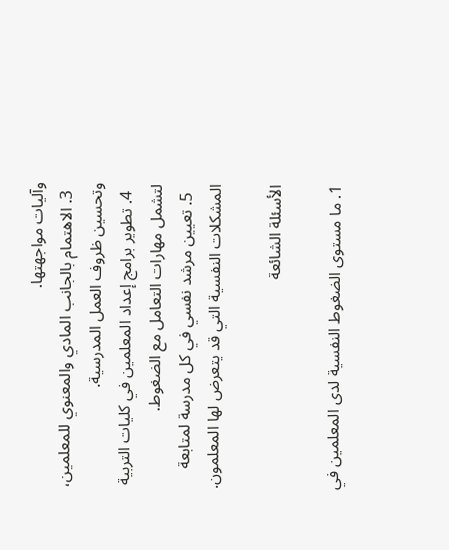وآليات مواجهتها.
  3. الاهتمام بالجانب المادي والمعنوي للمعلمين، وتحسين ظروف العمل المدرسية.
  4. تطوير برامج إعداد المعلمين في كليات التربية لتشمل مهارات التعامل مع الضغوط.
  5. تعيين مرشد نفسي في كل مدرسة لمتابعة المشكلات النفسية التي قد يتعرض لها المعلمون.

الأسئلة الشائعة

1. ما مستوى الضغوط النفسية لدى المعلمين في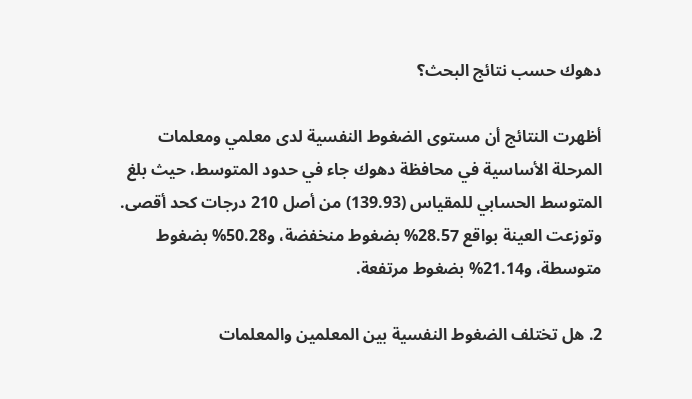دهوك حسب نتائج البحث؟

أظهرت النتائج أن مستوى الضغوط النفسية لدى معلمي ومعلمات المرحلة الأساسية في محافظة دهوك جاء في حدود المتوسط، حيث بلغ المتوسط الحسابي للمقياس (139.93) من أصل 210 درجات كحد أقصى. وتوزعت العينة بواقع 28.57% بضغوط منخفضة، و50.28% بضغوط متوسطة، و21.14% بضغوط مرتفعة.

2. هل تختلف الضغوط النفسية بين المعلمين والمعلمات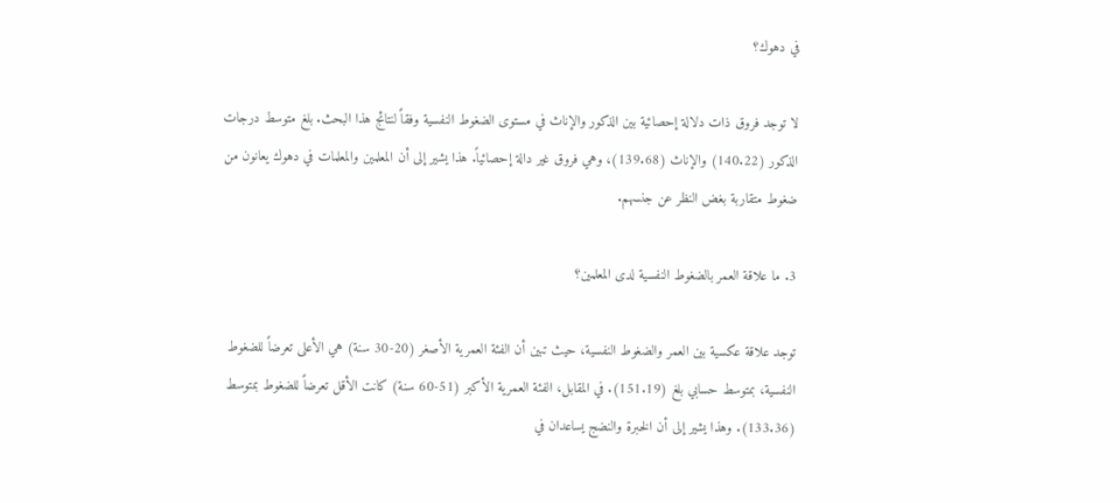في دهوك؟

لا توجد فروق ذات دلالة إحصائية بين الذكور والإناث في مستوى الضغوط النفسية وفقاً لنتائج هذا البحث. بلغ متوسط درجات الذكور (140.22) والإناث (139.68)، وهي فروق غير دالة إحصائياً. هذا يشير إلى أن المعلمين والمعلمات في دهوك يعانون من ضغوط متقاربة بغض النظر عن جنسهم.

3. ما علاقة العمر بالضغوط النفسية لدى المعلمين؟

توجد علاقة عكسية بين العمر والضغوط النفسية، حيث تبين أن الفئة العمرية الأصغر (20-30 سنة) هي الأعلى تعرضاً للضغوط النفسية، بمتوسط حسابي بلغ (151.19). في المقابل، الفئة العمرية الأكبر (51-60 سنة) كانت الأقل تعرضاً للضغوط بمتوسط (133.36). وهذا يشير إلى أن الخبرة والنضج يساعدان في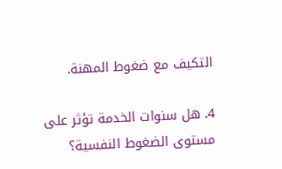التكيف مع ضغوط المهنة.

4. هل سنوات الخدمة تؤثر على مستوى الضغوط النفسية؟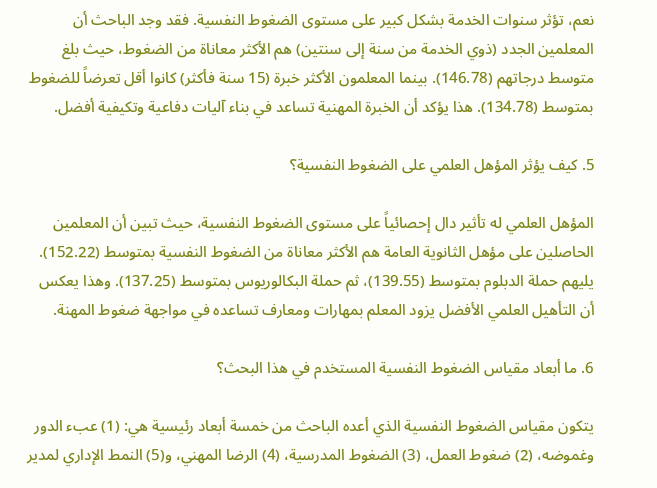نعم، تؤثر سنوات الخدمة بشكل كبير على مستوى الضغوط النفسية. فقد وجد الباحث أن المعلمين الجدد (ذوي الخدمة من سنة إلى سنتين) هم الأكثر معاناة من الضغوط، حيث بلغ متوسط درجاتهم (146.78). بينما المعلمون الأكثر خبرة (15 سنة فأكثر) كانوا أقل تعرضاً للضغوط بمتوسط (134.78). هذا يؤكد أن الخبرة المهنية تساعد في بناء آليات دفاعية وتكيفية أفضل.

5. كيف يؤثر المؤهل العلمي على الضغوط النفسية؟

المؤهل العلمي له تأثير دال إحصائياً على مستوى الضغوط النفسية، حيث تبين أن المعلمين الحاصلين على مؤهل الثانوية العامة هم الأكثر معاناة من الضغوط النفسية بمتوسط (152.22). يليهم حملة الدبلوم بمتوسط (139.55)، ثم حملة البكالوريوس بمتوسط (137.25). وهذا يعكس أن التأهيل العلمي الأفضل يزود المعلم بمهارات ومعارف تساعده في مواجهة ضغوط المهنة.

6. ما أبعاد مقياس الضغوط النفسية المستخدم في هذا البحث؟

يتكون مقياس الضغوط النفسية الذي أعده الباحث من خمسة أبعاد رئيسية هي: (1) عبء الدور وغموضه، (2) ضغوط العمل، (3) الضغوط المدرسية، (4) الرضا المهني، و(5) النمط الإداري لمدير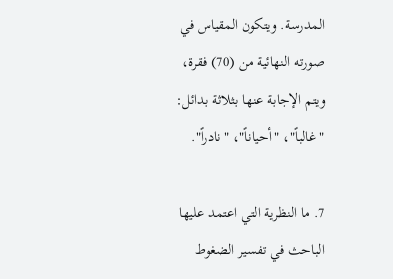المدرسة. ويتكون المقياس في صورته النهائية من (70) فقرة، ويتم الإجابة عنها بثلاثة بدائل: "غالباً"، "أحياناً"، "نادراً".

7. ما النظرية التي اعتمد عليها الباحث في تفسير الضغوط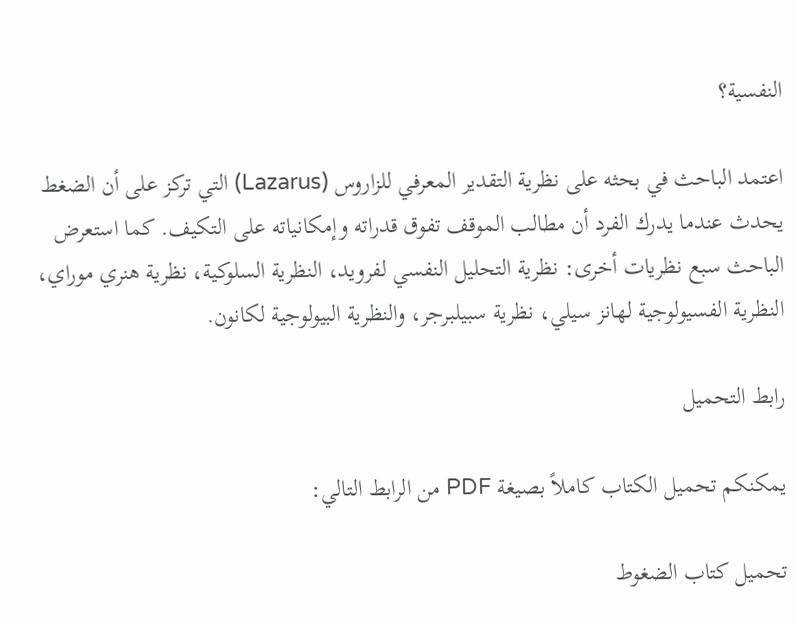النفسية؟

اعتمد الباحث في بحثه على نظرية التقدير المعرفي للزاروس (Lazarus) التي تركز على أن الضغط يحدث عندما يدرك الفرد أن مطالب الموقف تفوق قدراته وإمكانياته على التكيف. كما استعرض الباحث سبع نظريات أخرى: نظرية التحليل النفسي لفرويد، النظرية السلوكية، نظرية هنري موراي، النظرية الفسيولوجية لهانز سيلي، نظرية سبيلبرجر، والنظرية البيولوجية لكانون.

رابط التحميل

يمكنكم تحميل الكتاب كاملاً بصيغة PDF من الرابط التالي:

تحميل كتاب الضغوط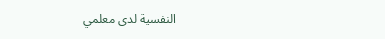النفسية لدى معلمي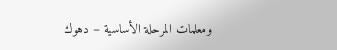ومعلمات المرحلة الأساسية – دهوك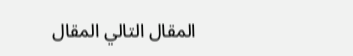المقال التالي المقال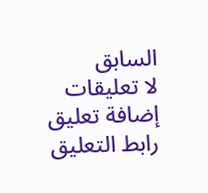السابق
لا تعليقات
إضافة تعليق
رابط التعليق